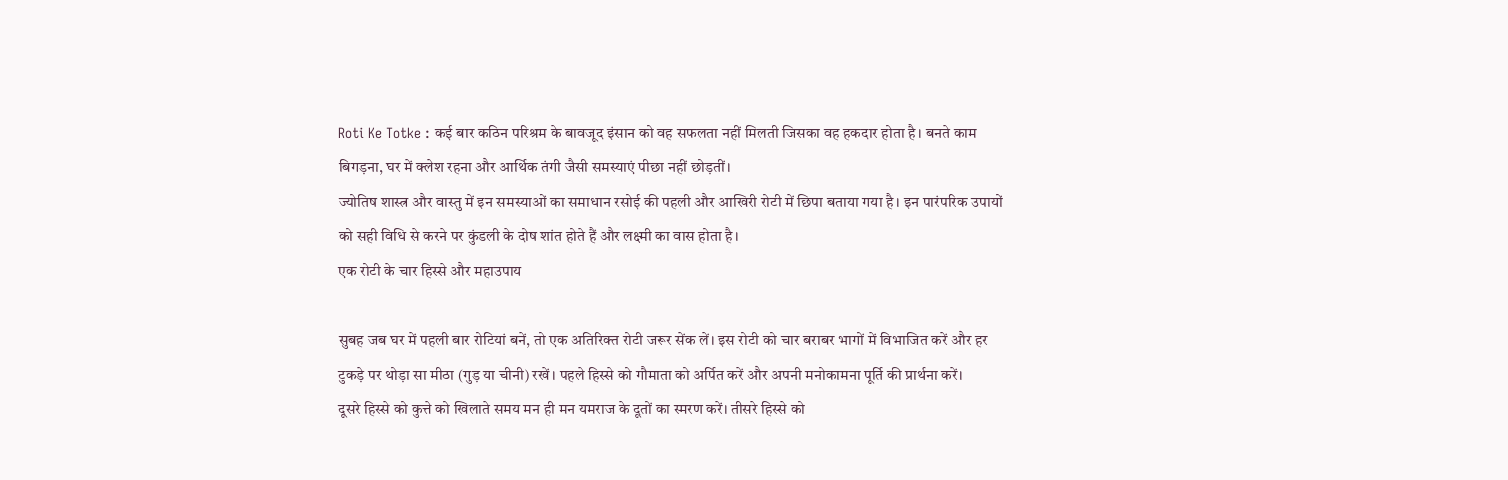Roti Ke Totke : कई बार कठिन परिश्रम के बावजूद इंसान को वह सफलता नहीं मिलती जिसका वह हकदार होता है। बनते काम बिगड़ना, घर में क्लेश रहना और आर्थिक तंगी जैसी समस्याएं पीछा नहीं छोड़तीं।
ज्योतिष शास्त्र और वास्तु में इन समस्याओं का समाधान रसोई की पहली और आखिरी रोटी में छिपा बताया गया है। इन पारंपरिक उपायों को सही विधि से करने पर कुंडली के दोष शांत होते हैं और लक्ष्मी का वास होता है।
एक रोटी के चार हिस्से और महाउपाय

सुबह जब घर में पहली बार रोटियां बनें, तो एक अतिरिक्त रोटी जरूर सेंक लें। इस रोटी को चार बराबर भागों में विभाजित करें और हर टुकड़े पर थोड़ा सा मीठा (गुड़ या चीनी) रखें। पहले हिस्से को गौमाता को अर्पित करें और अपनी मनोकामना पूर्ति की प्रार्थना करें।
दूसरे हिस्से को कुत्ते को खिलाते समय मन ही मन यमराज के दूतों का स्मरण करें। तीसरे हिस्से को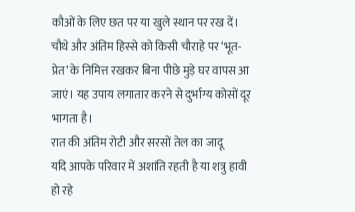कौओं के लिए छत पर या खुले स्थान पर रख दें। चौथे और अंतिम हिस्से को किसी चौराहे पर ‘भूत-प्रेत’ के निमित्त रखकर बिना पीछे मुड़े घर वापस आ जाएं। यह उपाय लगातार करने से दुर्भाग्य कोसों दूर भागता है।
रात की अंतिम रोटी और सरसों तेल का जादू
यदि आपके परिवार में अशांति रहती है या शत्रु हावी हो रहे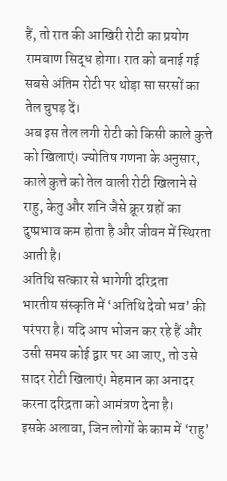हैं, तो रात की आखिरी रोटी का प्रयोग रामबाण सिद्ध होगा। रात को बनाई गई सबसे अंतिम रोटी पर थोड़ा सा सरसों का तेल चुपड़ दें।
अब इस तेल लगी रोटी को किसी काले कुत्ते को खिलाएं। ज्योतिष गणना के अनुसार, काले कुत्ते को तेल वाली रोटी खिलाने से राहु, केतु और शनि जैसे क्रूर ग्रहों का दुष्प्रभाव कम होता है और जीवन में स्थिरता आती है।
अतिथि सत्कार से भागेगी दरिद्रता
भारतीय संस्कृति में ‘अतिथि देवो भव’ की परंपरा है। यदि आप भोजन कर रहे हैं और उसी समय कोई द्वार पर आ जाए, तो उसे सादर रोटी खिलाएं। मेहमान का अनादर करना दरिद्रता को आमंत्रण देना है।
इसके अलावा, जिन लोगों के काम में ‘राहु’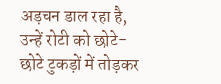अड़चन डाल रहा है, उन्हें रोटी को छोटे-छोटे टुकड़ों में तोड़कर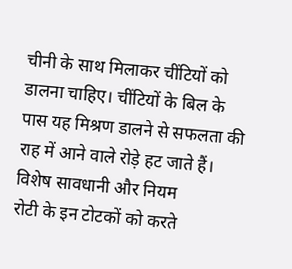चीनी के साथ मिलाकर चींटियों को डालना चाहिए। चींटियों के बिल के पास यह मिश्रण डालने से सफलता की राह में आने वाले रोड़े हट जाते हैं।
विशेष सावधानी और नियम
रोटी के इन टोटकों को करते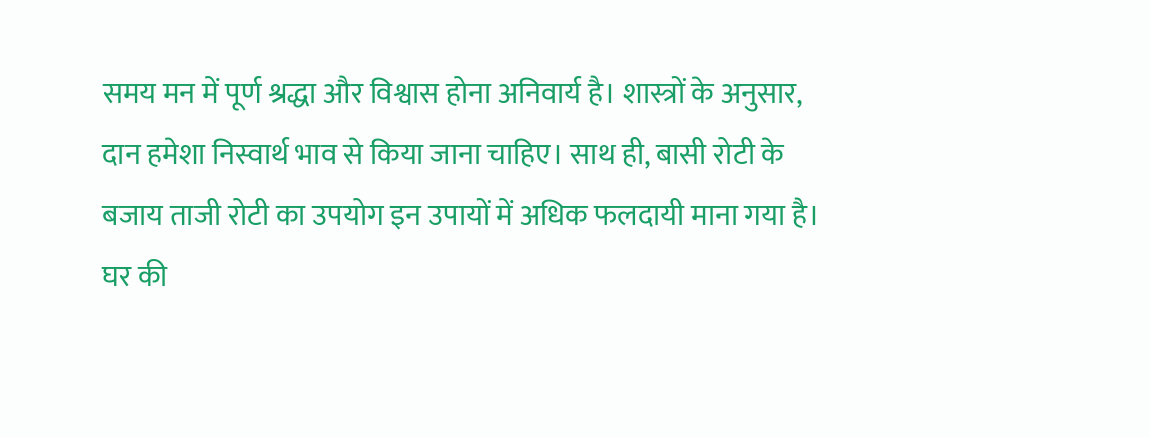समय मन में पूर्ण श्रद्धा और विश्वास होना अनिवार्य है। शास्त्रों के अनुसार, दान हमेशा निस्वार्थ भाव से किया जाना चाहिए। साथ ही, बासी रोटी के बजाय ताजी रोटी का उपयोग इन उपायों में अधिक फलदायी माना गया है।
घर की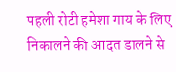पहली रोटी हमेशा गाय के लिए निकालने की आदत डालने से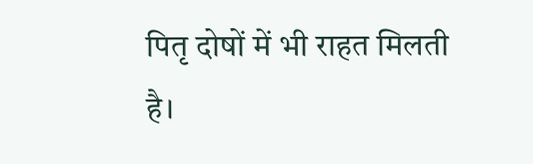पितृ दोषों में भी राहत मिलती है।